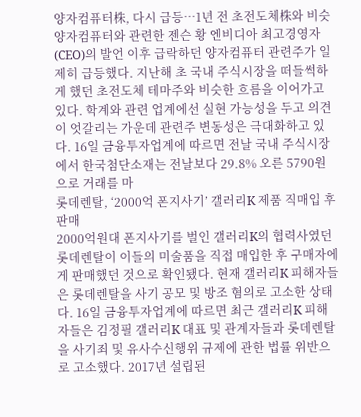양자컴퓨터株, 다시 급등…1년 전 초전도체株와 비슷
양자컴퓨터와 관련한 젠슨 황 엔비디아 최고경영자(CEO)의 발언 이후 급락하던 양자컴퓨터 관련주가 일제히 급등했다. 지난해 초 국내 주식시장을 떠들썩하게 했던 초전도체 테마주와 비슷한 흐름을 이어가고 있다. 학계와 관련 업계에선 실현 가능성을 두고 의견이 엇갈리는 가운데 관련주 변동성은 극대화하고 있다. 16일 금융투자업계에 따르면 전날 국내 주식시장에서 한국첨단소재는 전날보다 29.8% 오른 5790원으로 거래를 마
롯데렌탈, ‘2000억 폰지사기’ 갤러리K 제품 직매입 후 판매
2000억원대 폰지사기를 벌인 갤러리K의 협력사였던 롯데렌탈이 이들의 미술품을 직접 매입한 후 구매자에게 판매했던 것으로 확인됐다. 현재 갤러리K 피해자들은 롯데렌탈을 사기 공모 및 방조 혐의로 고소한 상태다. 16일 금융투자업계에 따르면 최근 갤러리K 피해자들은 김정필 갤러리K 대표 및 관계자들과 롯데렌탈을 사기죄 및 유사수신행위 규제에 관한 법률 위반으로 고소했다. 2017년 설립된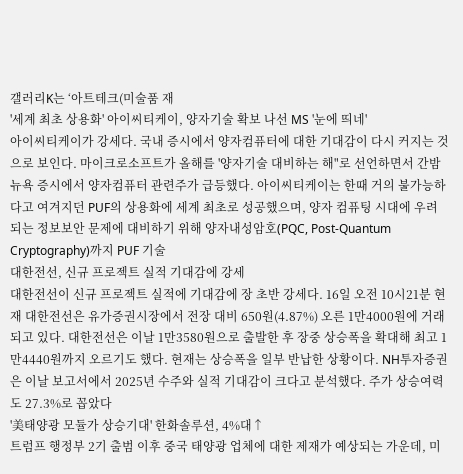갤러리K는 ‘아트테크(미술품 재
'세계 최초 상용화' 아이씨티케이, 양자기술 확보 나선 MS '눈에 띄네'
아이씨티케이가 강세다. 국내 증시에서 양자컴퓨터에 대한 기대감이 다시 커지는 것으로 보인다. 마이크로소프트가 올해를 '양자기술 대비하는 해"로 선언하면서 간밤 뉴욕 증시에서 양자컴퓨터 관련주가 급등했다. 아이씨티케이는 한때 거의 불가능하다고 여겨지던 PUF의 상용화에 세계 최초로 성공했으며, 양자 컴퓨팅 시대에 우려되는 정보보안 문제에 대비하기 위해 양자내성암호(PQC, Post-Quantum Cryptography)까지 PUF 기술
대한전선, 신규 프로젝트 실적 기대감에 강세
대한전선이 신규 프로젝트 실적에 기대감에 장 초반 강세다. 16일 오전 10시21분 현재 대한전선은 유가증권시장에서 전장 대비 650원(4.87%) 오른 1만4000원에 거래되고 있다. 대한전선은 이날 1만3580원으로 출발한 후 장중 상승폭을 확대해 최고 1만4440원까지 오르기도 했다. 현재는 상승폭을 일부 반납한 상황이다. NH투자증권은 이날 보고서에서 2025년 수주와 실적 기대감이 크다고 분석했다. 주가 상승여력도 27.3%로 꼽았다
'美태양광 모듈가 상승기대' 한화솔루션, 4%대↑
트럼프 행정부 2기 출범 이후 중국 태양광 업체에 대한 제재가 예상되는 가운데, 미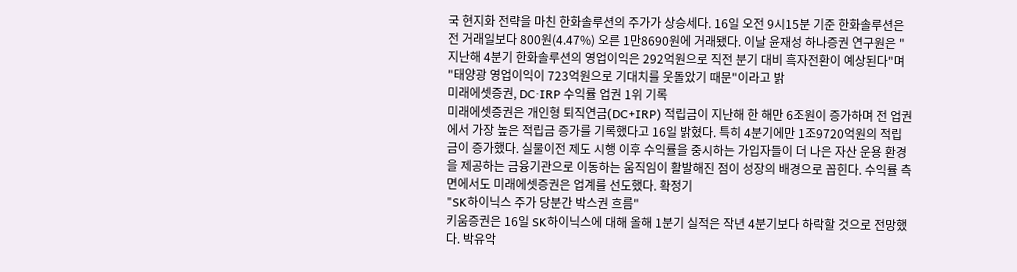국 현지화 전략을 마친 한화솔루션의 주가가 상승세다. 16일 오전 9시15분 기준 한화솔루션은 전 거래일보다 800원(4.47%) 오른 1만8690원에 거래됐다. 이날 윤재성 하나증권 연구원은 "지난해 4분기 한화솔루션의 영업이익은 292억원으로 직전 분기 대비 흑자전환이 예상된다"며 "태양광 영업이익이 723억원으로 기대치를 웃돌았기 때문"이라고 밝
미래에셋증권, DC·IRP 수익률 업권 1위 기록
미래에셋증권은 개인형 퇴직연금(DC+IRP) 적립금이 지난해 한 해만 6조원이 증가하며 전 업권에서 가장 높은 적립금 증가를 기록했다고 16일 밝혔다. 특히 4분기에만 1조9720억원의 적립금이 증가했다. 실물이전 제도 시행 이후 수익률을 중시하는 가입자들이 더 나은 자산 운용 환경을 제공하는 금융기관으로 이동하는 움직임이 활발해진 점이 성장의 배경으로 꼽힌다. 수익률 측면에서도 미래에셋증권은 업계를 선도했다. 확정기
"SK하이닉스 주가 당분간 박스권 흐름"
키움증권은 16일 SK하이닉스에 대해 올해 1분기 실적은 작년 4분기보다 하락할 것으로 전망했다. 박유악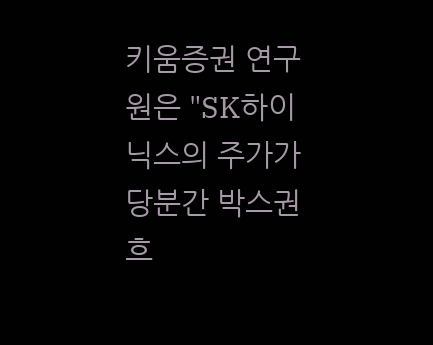키움증권 연구원은 "SK하이닉스의 주가가 당분간 박스권 흐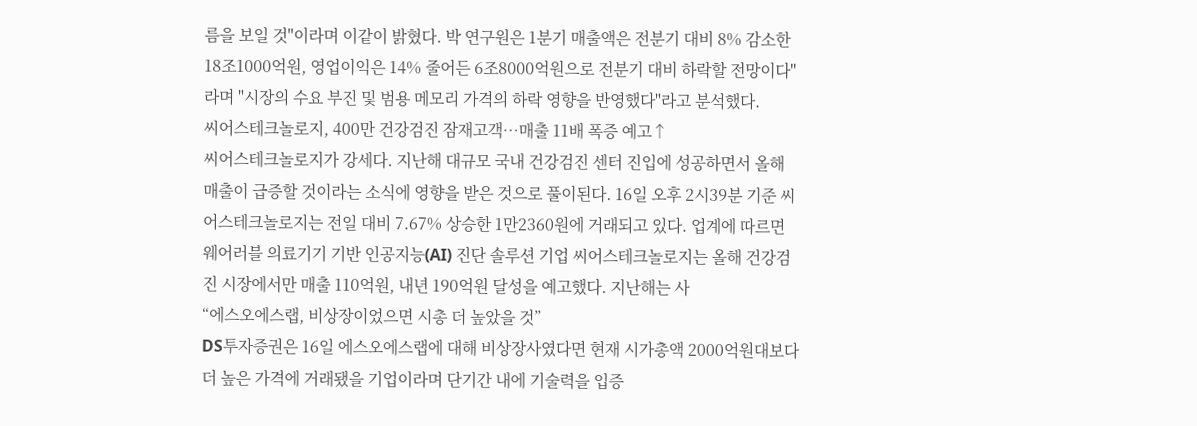름을 보일 것"이라며 이같이 밝혔다. 박 연구원은 1분기 매출액은 전분기 대비 8% 감소한 18조1000억원, 영업이익은 14% 줄어든 6조8000억원으로 전분기 대비 하락할 전망이다"라며 "시장의 수요 부진 및 범용 메모리 가격의 하락 영향을 반영했다"라고 분석했다.
씨어스테크놀로지, 400만 건강검진 잠재고객…매출 11배 폭증 예고↑
씨어스테크놀로지가 강세다. 지난해 대규모 국내 건강검진 센터 진입에 성공하면서 올해 매출이 급증할 것이라는 소식에 영향을 받은 것으로 풀이된다. 16일 오후 2시39분 기준 씨어스테크놀로지는 전일 대비 7.67% 상승한 1만2360원에 거래되고 있다. 업계에 따르면 웨어러블 의료기기 기반 인공지능(AI) 진단 솔루션 기업 씨어스테크놀로지는 올해 건강검진 시장에서만 매출 110억원, 내년 190억원 달성을 예고했다. 지난해는 사
“에스오에스랩, 비상장이었으면 시총 더 높았을 것”
DS투자증권은 16일 에스오에스랩에 대해 비상장사였다면 현재 시가총액 2000억원대보다 더 높은 가격에 거래됐을 기업이라며 단기간 내에 기술력을 입증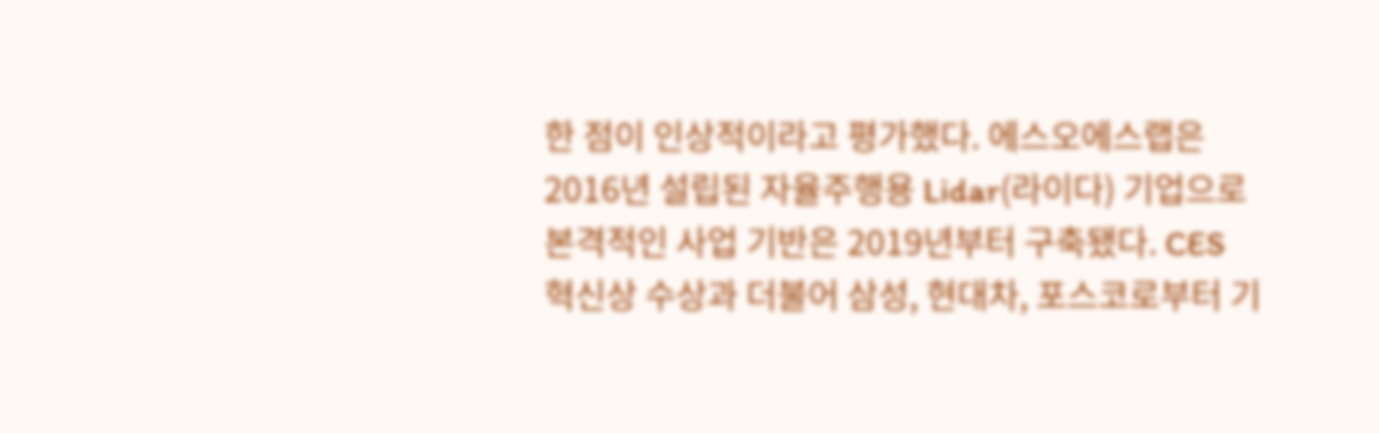한 점이 인상적이라고 평가했다. 에스오에스랩은 2016년 설립된 자율주행용 Lidar(라이다) 기업으로 본격적인 사업 기반은 2019년부터 구축됐다. CES 혁신상 수상과 더불어 삼성, 현대차, 포스코로부터 기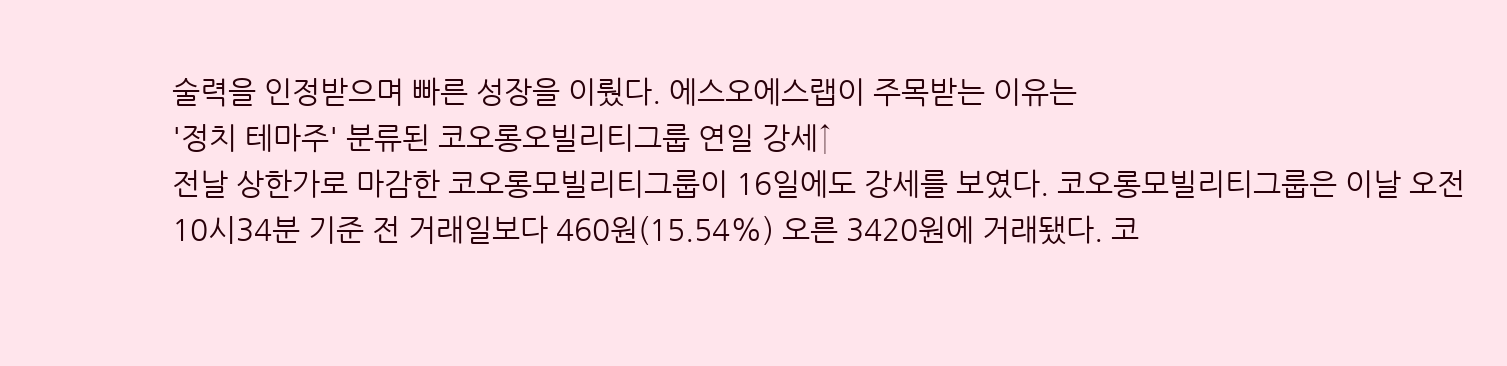술력을 인정받으며 빠른 성장을 이뤘다. 에스오에스랩이 주목받는 이유는
'정치 테마주' 분류된 코오롱오빌리티그룹 연일 강세↑
전날 상한가로 마감한 코오롱모빌리티그룹이 16일에도 강세를 보였다. 코오롱모빌리티그룹은 이날 오전 10시34분 기준 전 거래일보다 460원(15.54%) 오른 3420원에 거래됐다. 코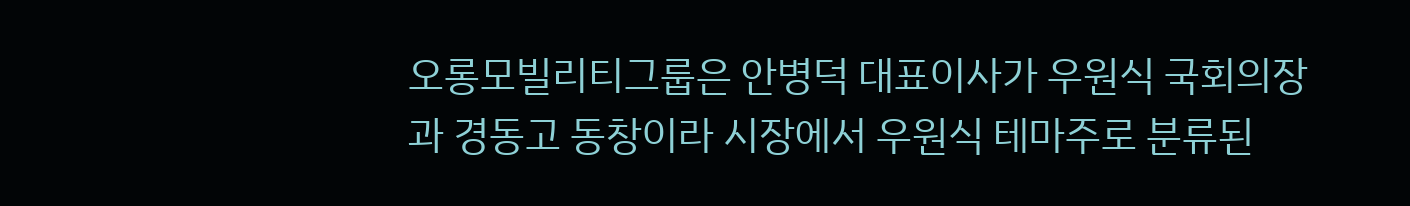오롱모빌리티그룹은 안병덕 대표이사가 우원식 국회의장과 경동고 동창이라 시장에서 우원식 테마주로 분류된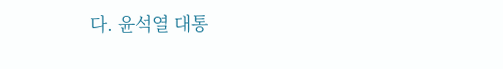다. 윤석열 대통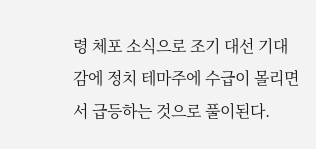령 체포 소식으로 조기 대선 기대감에 정치 테마주에 수급이 몰리면서 급등하는 것으로 풀이된다.